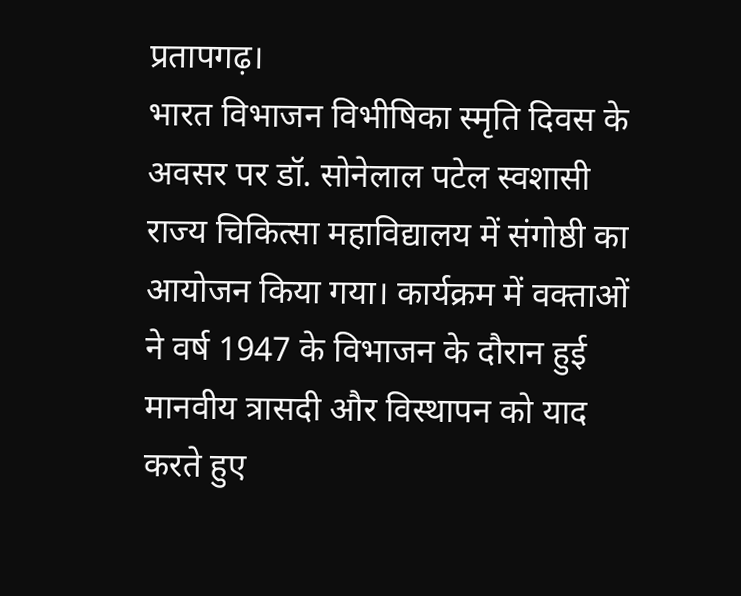प्रतापगढ़।
भारत विभाजन विभीषिका स्मृति दिवस के अवसर पर डॉ. सोनेलाल पटेल स्वशासी राज्य चिकित्सा महाविद्यालय में संगोष्ठी का आयोजन किया गया। कार्यक्रम में वक्ताओं ने वर्ष 1947 के विभाजन के दौरान हुई मानवीय त्रासदी और विस्थापन को याद करते हुए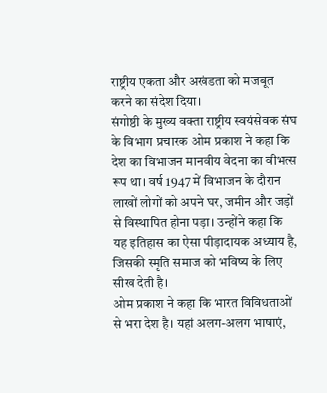राष्ट्रीय एकता और अखंडता को मजबूत करने का संदेश दिया।
संगोष्ठी के मुख्य वक्ता राष्ट्रीय स्वयंसेवक संघ के विभाग प्रचारक ओम प्रकाश ने कहा कि देश का विभाजन मानवीय वेदना का वीभत्स रूप था। वर्ष 1947 में विभाजन के दौरान लाखों लोगों को अपने घर, जमीन और जड़ों से विस्थापित होना पड़ा। उन्होंने कहा कि यह इतिहास का ऐसा पीड़ादायक अध्याय है, जिसकी स्मृति समाज को भविष्य के लिए सीख देती है।
ओम प्रकाश ने कहा कि भारत विविधताओं से भरा देश है। यहां अलग-अलग भाषाएं,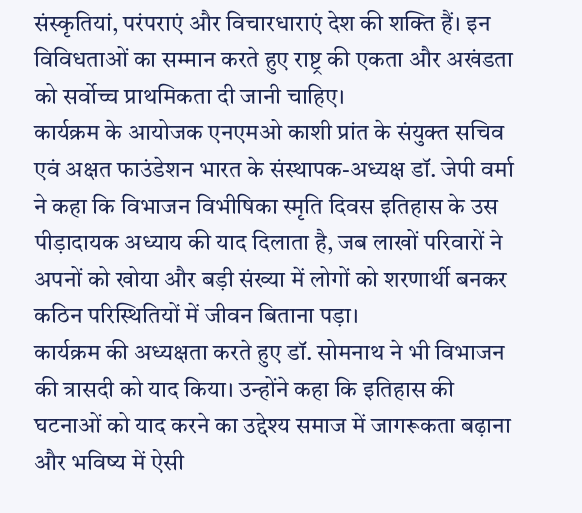संस्कृतियां, परंपराएं और विचारधाराएं देश की शक्ति हैं। इन विविधताओं का सम्मान करते हुए राष्ट्र की एकता और अखंडता को सर्वोच्च प्राथमिकता दी जानी चाहिए।
कार्यक्रम के आयोजक एनएमओ काशी प्रांत के संयुक्त सचिव एवं अक्षत फाउंडेशन भारत के संस्थापक-अध्यक्ष डॉ. जेपी वर्मा ने कहा कि विभाजन विभीषिका स्मृति दिवस इतिहास के उस पीड़ादायक अध्याय की याद दिलाता है, जब लाखों परिवारों ने अपनों को खोया और बड़ी संख्या में लोगों को शरणार्थी बनकर कठिन परिस्थितियों में जीवन बिताना पड़ा।
कार्यक्रम की अध्यक्षता करते हुए डॉ. सोमनाथ ने भी विभाजन की त्रासदी को याद किया। उन्होंने कहा कि इतिहास की घटनाओं को याद करने का उद्देश्य समाज में जागरूकता बढ़ाना और भविष्य में ऐसी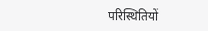परिस्थितियों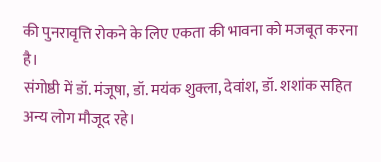की पुनरावृत्ति रोकने के लिए एकता की भावना को मजबूत करना है।
संगोष्ठी में डॉ. मंजूषा, डॉ. मयंक शुक्ला, देवांश, डॉ. शशांक सहित अन्य लोग मौजूद रहे।